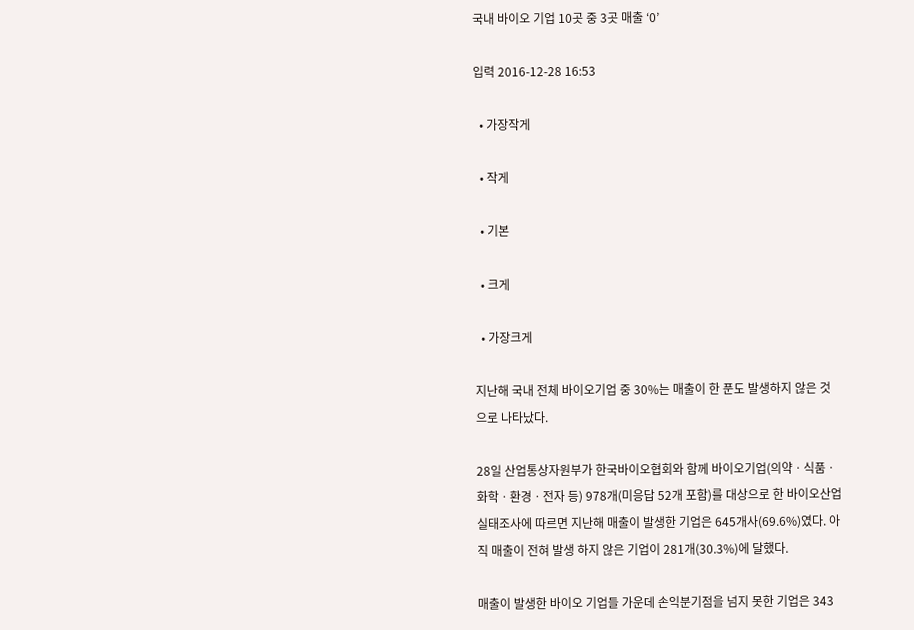국내 바이오 기업 10곳 중 3곳 매출 ‘0’

입력 2016-12-28 16:53

  • 가장작게

  • 작게

  • 기본

  • 크게

  • 가장크게

지난해 국내 전체 바이오기업 중 30%는 매출이 한 푼도 발생하지 않은 것으로 나타났다.

28일 산업통상자원부가 한국바이오협회와 함께 바이오기업(의약ㆍ식품ㆍ화학ㆍ환경ㆍ전자 등) 978개(미응답 52개 포함)를 대상으로 한 바이오산업 실태조사에 따르면 지난해 매출이 발생한 기업은 645개사(69.6%)였다. 아직 매출이 전혀 발생 하지 않은 기업이 281개(30.3%)에 달했다.

매출이 발생한 바이오 기업들 가운데 손익분기점을 넘지 못한 기업은 343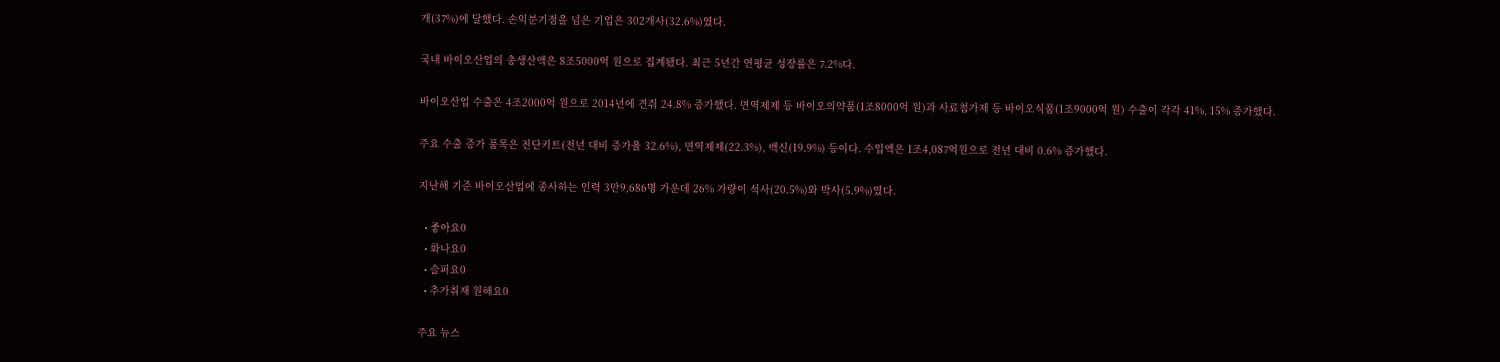개(37%)에 달했다. 손익분기점을 넘은 기업은 302개사(32.6%)였다.

국내 바이오산업의 총생산액은 8조5000억 원으로 집계됐다. 최근 5년간 연평균 성장률은 7.2%다.

바이오산업 수출은 4조2000억 원으로 2014년에 견줘 24.8% 증가했다. 면역제제 등 바이오의약품(1조8000억 원)과 사료첨가제 등 바이오식품(1조9000억 원) 수출이 각각 41%, 15% 증가했다.

주요 수출 증가 품목은 진단키트(전년 대비 증가율 32.6%), 면역제제(22.3%), 백신(19.9%) 등이다. 수입액은 1조4,087억원으로 전년 대비 0.6% 증가했다.

지난해 기준 바이오산업에 종사하는 인력 3만9,686명 가운데 26% 가량이 석사(20.5%)와 박사(5.9%)였다.

  • 좋아요0
  • 화나요0
  • 슬퍼요0
  • 추가취재 원해요0

주요 뉴스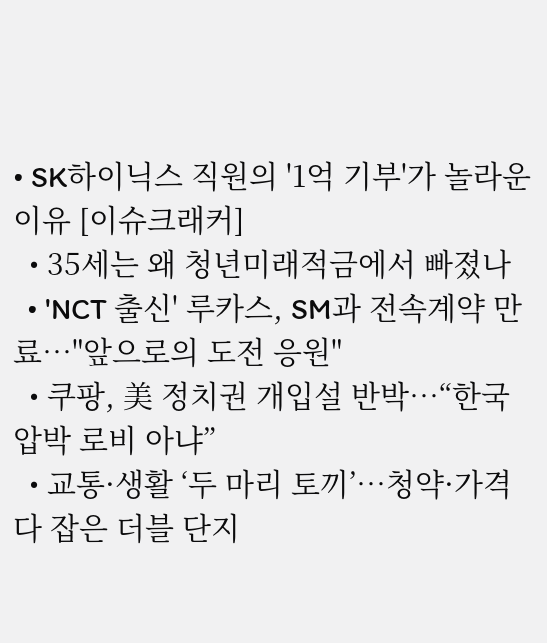• SK하이닉스 직원의 '1억 기부'가 놀라운 이유 [이슈크래커]
  • 35세는 왜 청년미래적금에서 빠졌나
  • 'NCT 출신' 루카스, SM과 전속계약 만료⋯"앞으로의 도전 응원"
  • 쿠팡, 美 정치권 개입설 반박⋯“한국 압박 로비 아냐”
  • 교통·생활 ‘두 마리 토끼’⋯청약·가격 다 잡은 더블 단지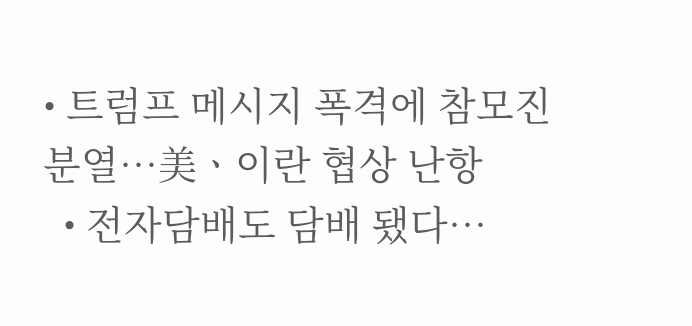• 트럼프 메시지 폭격에 참모진 분열⋯美ㆍ이란 협상 난항
  • 전자담배도 담배 됐다⋯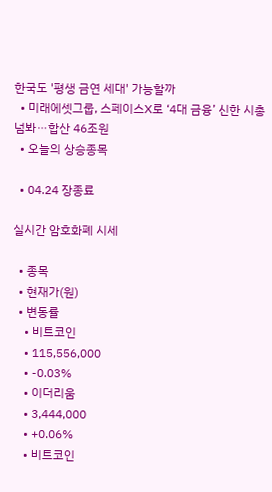한국도 '평생 금연 세대' 가능할까
  • 미래에셋그룹, 스페이스X로 ‘4대 금융’ 신한 시총 넘봐⋯합산 46조원
  • 오늘의 상승종목

  • 04.24 장종료

실시간 암호화폐 시세

  • 종목
  • 현재가(원)
  • 변동률
    • 비트코인
    • 115,556,000
    • -0.03%
    • 이더리움
    • 3,444,000
    • +0.06%
    • 비트코인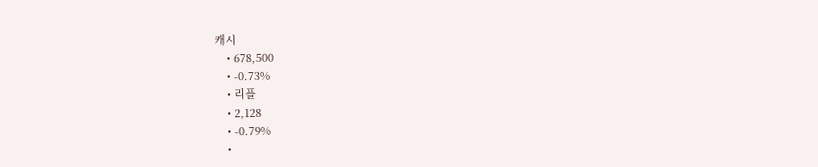캐시
    • 678,500
    • -0.73%
    • 리플
    • 2,128
    • -0.79%
    •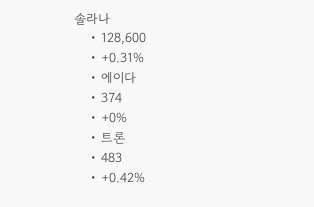솔라나
    • 128,600
    • +0.31%
    • 에이다
    • 374
    • +0%
    • 트론
    • 483
    • +0.42%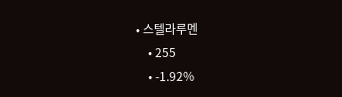• 스텔라루멘
    • 255
    • -1.92%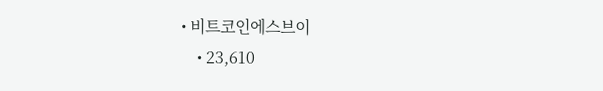• 비트코인에스브이
    • 23,610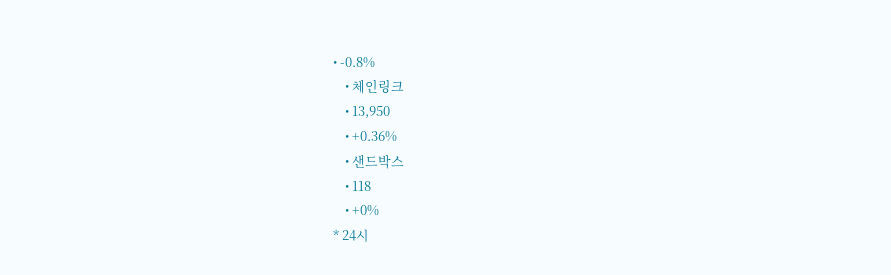• -0.8%
    • 체인링크
    • 13,950
    • +0.36%
    • 샌드박스
    • 118
    • +0%
* 24시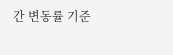간 변동률 기준